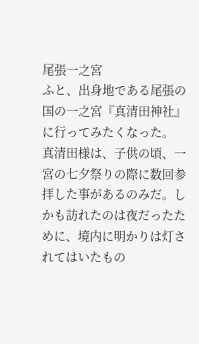尾張一之宮
ふと、出身地である尾張の国の一之宮『真清田神社』に行ってみたくなった。
真清田様は、子供の頃、一宮の七夕祭りの際に数回参拝した事があるのみだ。しかも訪れたのは夜だったために、境内に明かりは灯されてはいたもの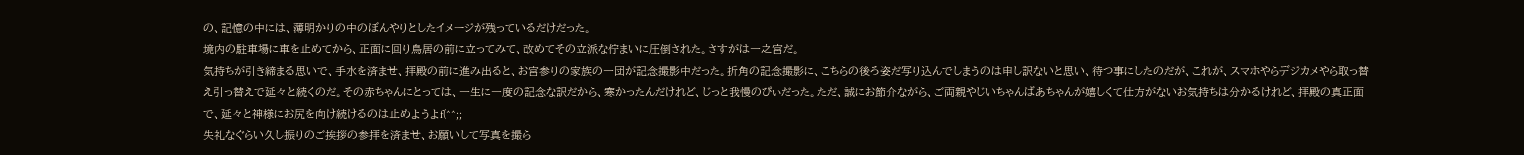の、記憶の中には、薄明かりの中のぼんやりとしたイメージが残っているだけだった。
境内の駐車場に車を止めてから、正面に回り鳥居の前に立ってみて、改めてその立派な佇まいに圧倒された。さすがは一之宮だ。
気持ちが引き締まる思いで、手水を済ませ、拝殿の前に進み出ると、お宮参りの家族の一団が記念撮影中だった。折角の記念撮影に、こちらの後ろ姿だ写り込んでしまうのは申し訳ないと思い、待つ事にしたのだが、これが、スマホやらデジカメやら取っ替え引っ替えで延々と続くのだ。その赤ちゃんにとっては、一生に一度の記念な訳だから、寒かったんだけれど、じっと我慢のぴぃだった。ただ、誠にお節介ながら、ご両親やじいちゃんばあちゃんが嬉しくて仕方がないお気持ちは分かるけれど、拝殿の真正面で、延々と神様にお尻を向け続けるのは止めようよf(^^;;
失礼なぐらい久し振りのご挨拶の参拝を済ませ、お願いして写真を撮ら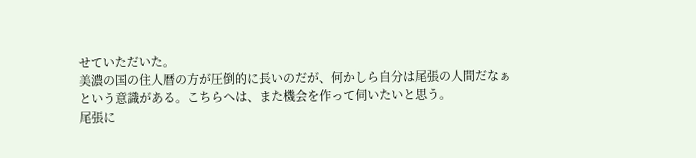せていただいた。
美濃の国の住人暦の方が圧倒的に長いのだが、何かしら自分は尾張の人間だなぁという意識がある。こちらへは、また機会を作って伺いたいと思う。
尾張に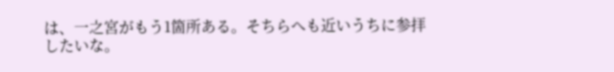は、一之宮がもう1箇所ある。そちらへも近いうちに参拝したいな。